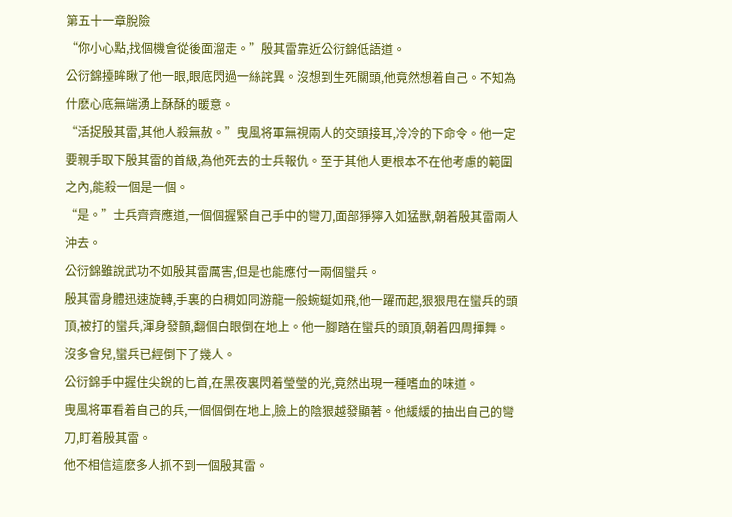第五十一章脫險
“你小心點,找個機會從後面溜走。”殷其雷靠近公衍錦低語道。
公衍錦擡眸瞅了他一眼,眼底閃過一絲詫異。沒想到生死關頭,他竟然想着自己。不知為什麽心底無端湧上酥酥的暖意。
“活捉殷其雷,其他人殺無赦。”曳風将軍無視兩人的交頭接耳,冷冷的下命令。他一定要親手取下殷其雷的首級,為他死去的士兵報仇。至于其他人更根本不在他考慮的範圍之內,能殺一個是一個。
“是。”士兵齊齊應道,一個個握緊自己手中的彎刀,面部猙獰入如猛獸,朝着殷其雷兩人沖去。
公衍錦雖說武功不如殷其雷厲害,但是也能應付一兩個蠻兵。
殷其雷身體迅速旋轉,手裏的白稠如同游龍一般蜿蜒如飛,他一躍而起,狠狠甩在蠻兵的頭頂,被打的蠻兵,渾身發顫,翻個白眼倒在地上。他一腳踏在蠻兵的頭頂,朝着四周揮舞。沒多會兒,蠻兵已經倒下了幾人。
公衍錦手中握住尖銳的匕首,在黑夜裏閃着瑩瑩的光,竟然出現一種嗜血的味道。
曳風将軍看着自己的兵,一個個倒在地上,臉上的陰狠越發顯著。他緩緩的抽出自己的彎刀,盯着殷其雷。
他不相信這麽多人抓不到一個殷其雷。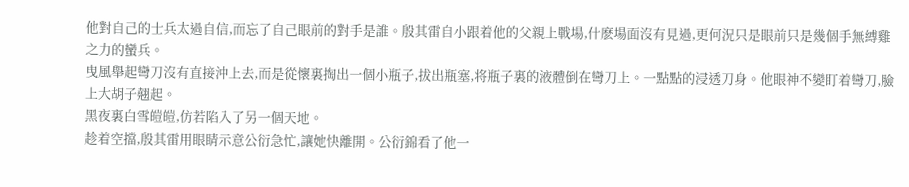他對自己的士兵太過自信,而忘了自己眼前的對手是誰。殷其雷自小跟着他的父親上戰場,什麽場面沒有見過,更何況只是眼前只是幾個手無縛雞之力的蠻兵。
曳風舉起彎刀沒有直接沖上去,而是從懷裏掏出一個小瓶子,拔出瓶塞,将瓶子裏的液體倒在彎刀上。一點點的浸透刀身。他眼神不變盯着彎刀,臉上大胡子翹起。
黑夜裏白雪皚皚,仿若陷入了另一個天地。
趁着空擋,殷其雷用眼睛示意公衍急忙,讓她快離開。公衍錦看了他一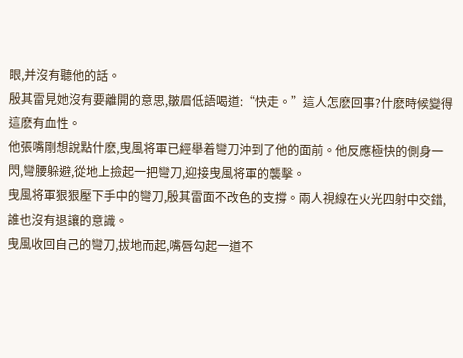眼,并沒有聽他的話。
殷其雷見她沒有要離開的意思,皺眉低語喝道:“快走。”這人怎麽回事?什麽時候變得這麽有血性。
他張嘴剛想說點什麽,曳風将軍已經舉着彎刀沖到了他的面前。他反應極快的側身一閃,彎腰躲避,從地上撿起一把彎刀,迎接曳風将軍的襲擊。
曳風将軍狠狠壓下手中的彎刀,殷其雷面不改色的支撐。兩人視線在火光四射中交錯,誰也沒有退讓的意識。
曳風收回自己的彎刀,拔地而起,嘴唇勾起一道不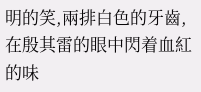明的笑,兩排白色的牙齒,在殷其雷的眼中閃着血紅的味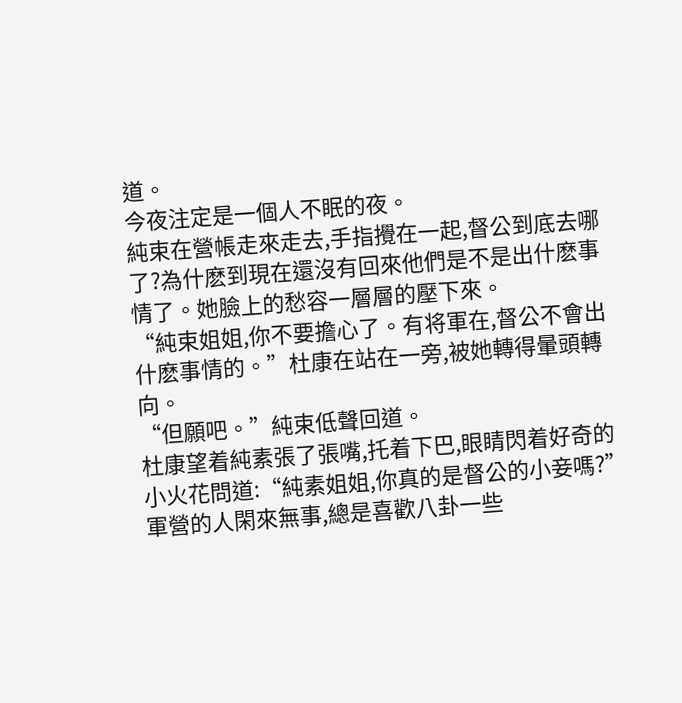道。
今夜注定是一個人不眠的夜。
純束在營帳走來走去,手指攪在一起,督公到底去哪了?為什麽到現在還沒有回來他們是不是出什麽事情了。她臉上的愁容一層層的壓下來。
“純束姐姐,你不要擔心了。有将軍在,督公不會出什麽事情的。”杜康在站在一旁,被她轉得暈頭轉向。
“但願吧。”純束低聲回道。
杜康望着純素張了張嘴,托着下巴,眼睛閃着好奇的小火花問道:“純素姐姐,你真的是督公的小妾嗎?”
軍營的人閑來無事,總是喜歡八卦一些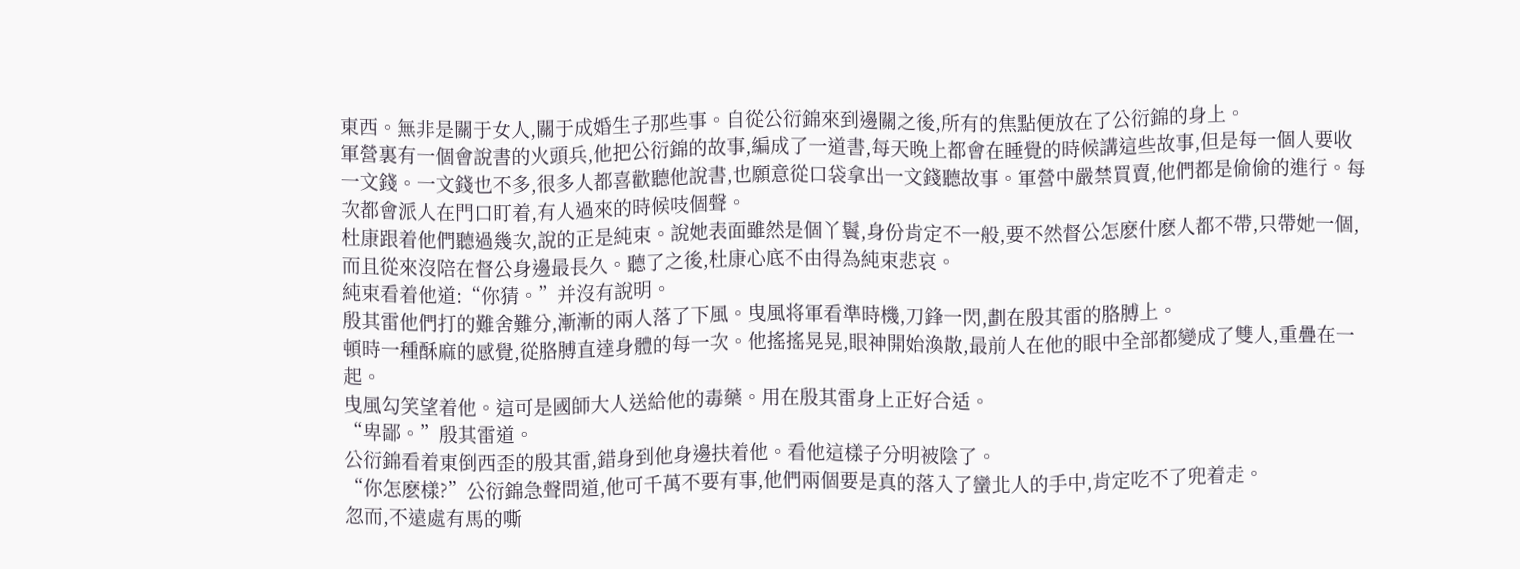東西。無非是關于女人,關于成婚生子那些事。自從公衍錦來到邊關之後,所有的焦點便放在了公衍錦的身上。
軍營裏有一個會說書的火頭兵,他把公衍錦的故事,編成了一道書,每天晚上都會在睡覺的時候講這些故事,但是每一個人要收一文錢。一文錢也不多,很多人都喜歡聽他說書,也願意從口袋拿出一文錢聽故事。軍營中嚴禁買賣,他們都是偷偷的進行。每次都會派人在門口盯着,有人過來的時候吱個聲。
杜康跟着他們聽過幾次,說的正是純束。說她表面雖然是個丫鬟,身份肯定不一般,要不然督公怎麽什麽人都不帶,只帶她一個,而且從來沒陪在督公身邊最長久。聽了之後,杜康心底不由得為純束悲哀。
純束看着他道:“你猜。”并沒有說明。
殷其雷他們打的難舍難分,漸漸的兩人落了下風。曳風将軍看準時機,刀鋒一閃,劃在殷其雷的胳膊上。
頓時一種酥麻的感覺,從胳膊直達身體的每一次。他搖搖晃晃,眼神開始渙散,最前人在他的眼中全部都變成了雙人,重疊在一起。
曳風勾笑望着他。這可是國師大人送給他的毒藥。用在殷其雷身上正好合适。
“卑鄙。”殷其雷道。
公衍錦看着東倒西歪的殷其雷,錯身到他身邊扶着他。看他這樣子分明被陰了。
“你怎麽樣?”公衍錦急聲問道,他可千萬不要有事,他們兩個要是真的落入了蠻北人的手中,肯定吃不了兜着走。
忽而,不遠處有馬的嘶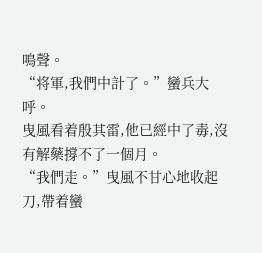鳴聲。
“将軍,我們中計了。”蠻兵大呼。
曳風看着殷其雷,他已經中了毒,沒有解藥撐不了一個月。
“我們走。”曳風不甘心地收起刀,帶着蠻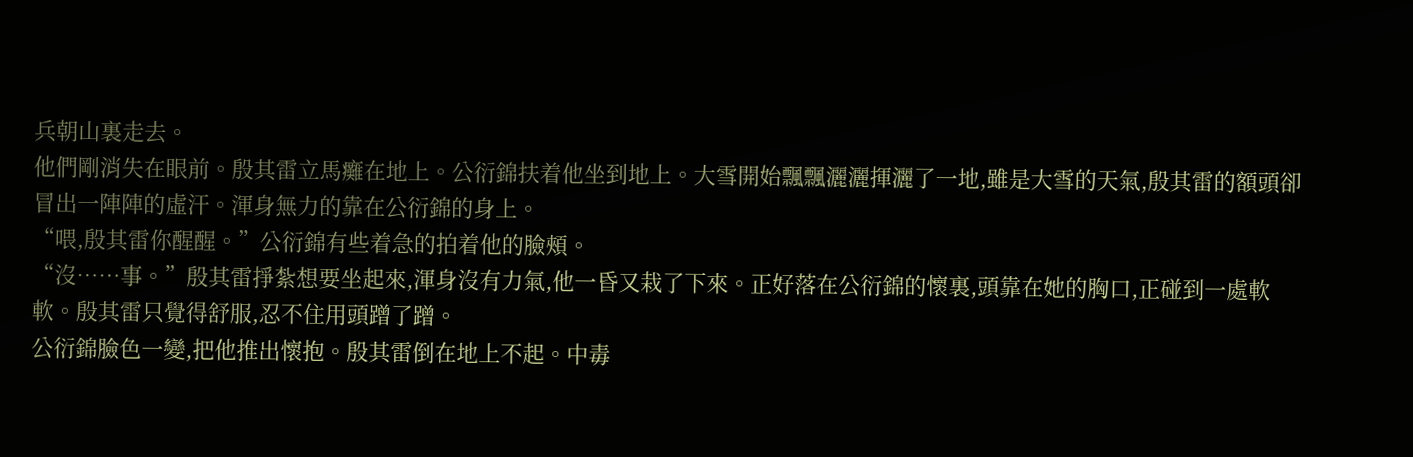兵朝山裏走去。
他們剛消失在眼前。殷其雷立馬癱在地上。公衍錦扶着他坐到地上。大雪開始飄飄灑灑揮灑了一地,雖是大雪的天氣,殷其雷的額頭卻冒出一陣陣的虛汗。渾身無力的靠在公衍錦的身上。
“喂,殷其雷你醒醒。”公衍錦有些着急的拍着他的臉頰。
“沒……事。”殷其雷掙紮想要坐起來,渾身沒有力氣,他一昏又栽了下來。正好落在公衍錦的懷裏,頭靠在她的胸口,正碰到一處軟軟。殷其雷只覺得舒服,忍不住用頭蹭了蹭。
公衍錦臉色一變,把他推出懷抱。殷其雷倒在地上不起。中毒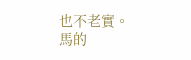也不老實。
馬的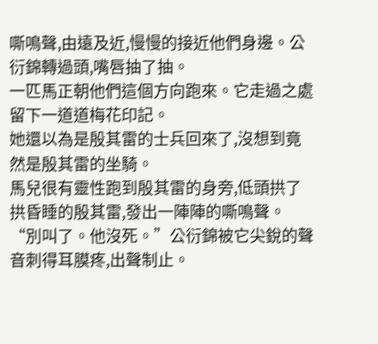嘶鳴聲,由遠及近,慢慢的接近他們身邊。公衍錦轉過頭,嘴唇抽了抽。
一匹馬正朝他們這個方向跑來。它走過之處留下一道道梅花印記。
她還以為是殷其雷的士兵回來了,沒想到竟然是殷其雷的坐騎。
馬兒很有靈性跑到殷其雷的身旁,低頭拱了拱昏睡的殷其雷,發出一陣陣的嘶鳴聲。
“別叫了。他沒死。”公衍錦被它尖銳的聲音刺得耳膜疼,出聲制止。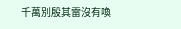千萬別殷其雷沒有喚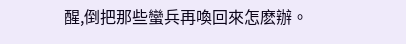醒,倒把那些蠻兵再喚回來怎麽辦。